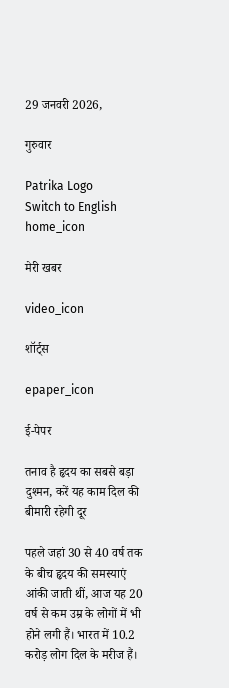29 जनवरी 2026,

गुरुवार

Patrika Logo
Switch to English
home_icon

मेरी खबर

video_icon

शॉर्ट्स

epaper_icon

ई-पेपर

तनाव है हृदय का सबसे बड़ा दुश्मन, करें यह काम दिल की बीमारी रहेगी दूर

पहले जहां 30 से 40 वर्ष तक के बीच हृदय की समस्याएं आंकी जाती थीं, आज यह 20 वर्ष से कम उम्र के लोगों में भी होने लगी हैं। भारत में 10.2 करोड़ लोग दिल के मरीज हैं।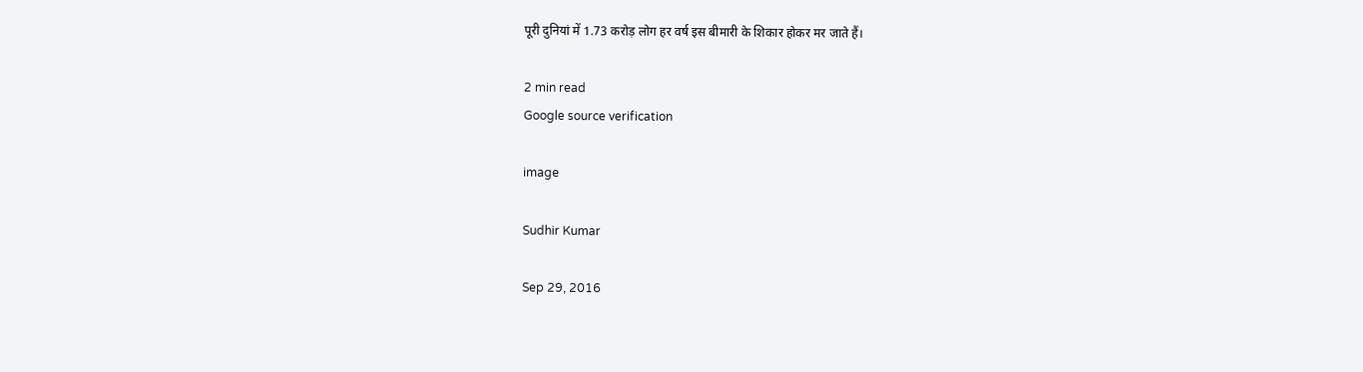पूरी दुनियां में 1.73 करोड़ लोग हर वर्ष इस बीमारी के शिकार होकर मर जाते हैं।

2 min read
Google source verification

image

Sudhir Kumar

Sep 29, 2016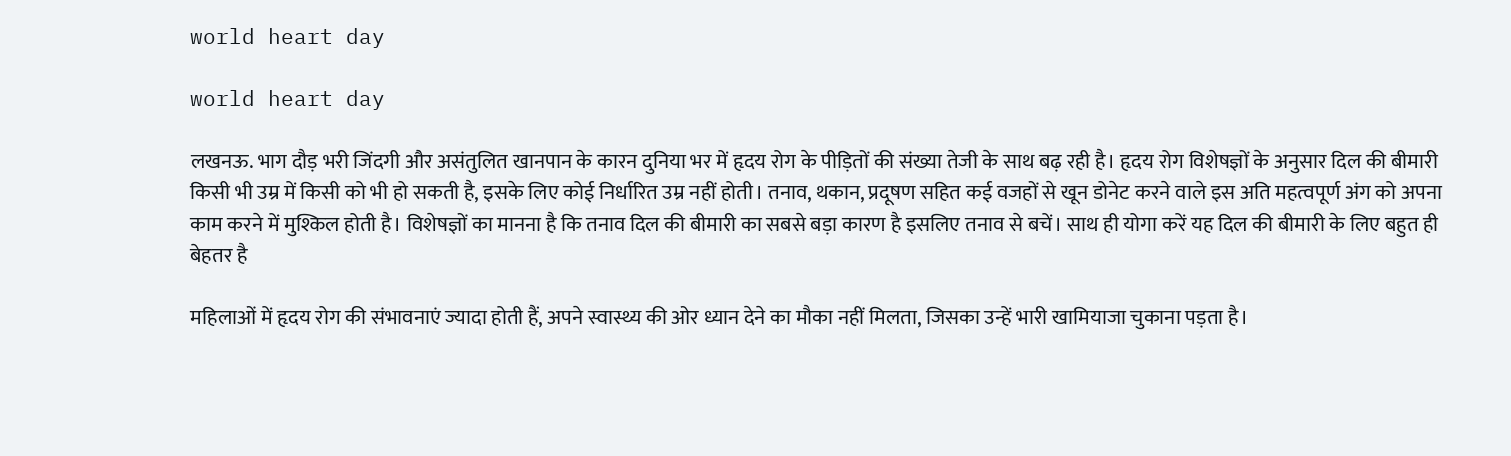world heart day

world heart day

लखनऊ. भाग दौड़ भरी जिंदगी और असंतुलित खानपान के कारन दुनिया भर में हृदय रोग के पीड़ितों की संख्या तेजी के साथ बढ़ रही है। हृदय रोग विशेषज्ञों के अनुसार दिल की बीमारी किसी भी उम्र में किसी को भी हो सकती है, इसके लिए कोई निर्धारित उम्र नहीं होती। तनाव, थकान, प्रदूषण सहित कई वजहों से खून डोनेट करने वाले इस अति महत्वपूर्ण अंग को अपना काम करने में मुश्किल होती है। विशेषज्ञों का मानना है कि तनाव दिल की बीमारी का सबसे बड़ा कारण है इसलिए तनाव से बचें। साथ ही योगा करें यह दिल की बीमारी के लिए बहुत ही बेहतर है

महिलाओं में हृदय रोग की संभावनाएं ज्यादा होती हैं, अपने स्वास्थ्य की ओर ध्यान देने का मौका नहीं मिलता, जिसका उन्हें भारी खामियाजा चुकाना पड़ता है।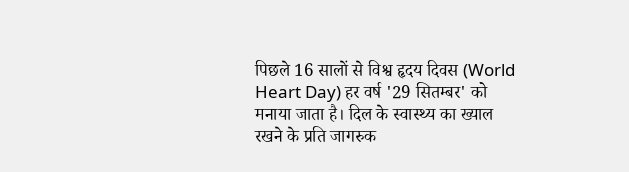पिछले 16 सालों से विश्व हृदय दिवस (World Heart Day) हर वर्ष '29 सितम्बर' को मनाया जाता है। दिल के स्वास्थ्य का ख्याल रखने के प्रति जागरुक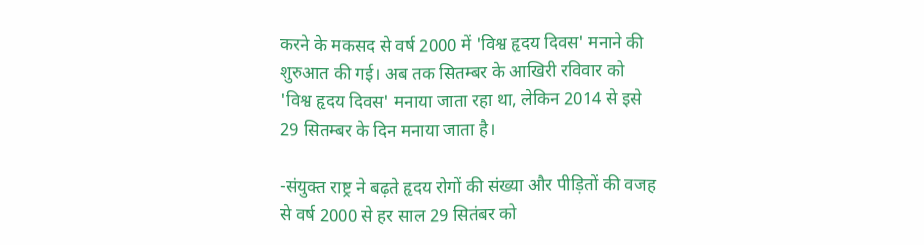करने के मकसद से वर्ष 2000 में 'विश्व हृदय दिवस' मनाने की शुरुआत की गई। अब तक सितम्बर के आखिरी रविवार को 'विश्व हृदय दिवस' मनाया जाता रहा था, लेकिन 2014 से इसे 29 सितम्बर के दिन मनाया जाता है।

-संयुक्त राष्ट्र ने बढ़ते हृदय रोगों की संख्या और पीड़ितों की वजह से वर्ष 2000 से हर साल 29 सितंबर को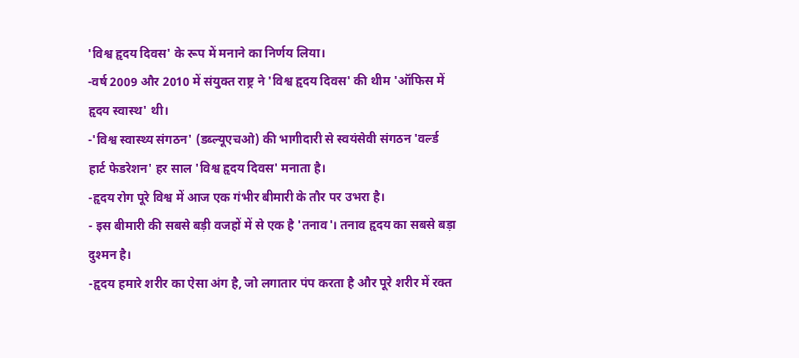'विश्व हृदय दिवस' के रूप में मनाने का निर्णय लिया।
-वर्ष 2009 और 2010 में संयुक्त राष्ट्र ने 'विश्व हृदय दिवस' की थीम 'ऑफिस में हृदय स्वास्थ' थी।
-'विश्व स्वास्थ्य संगठन' (डब्ल्यूएचओ) की भागीदारी से स्वयंसेवी संगठन 'वर्ल्ड हार्ट फेडरेशन' हर साल 'विश्व हृदय दिवस' मनाता है।
-हृदय रोग पूरे विश्व में आज एक गंभीर बीमारी के तौर पर उभरा है।
- इस बीमारी की सबसे बड़ी वजहों में से एक है 'तनाव'। तनाव हृदय का सबसे बड़ा दुश्मन है।
-हृदय हमारे शरीर का ऐसा अंग है, जो लगातार पंप करता है और पूरे शरीर में रक्त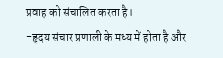प्रवाह को संचालित करता है।
-हृदय संचार प्रणाली के मध्य में होता है और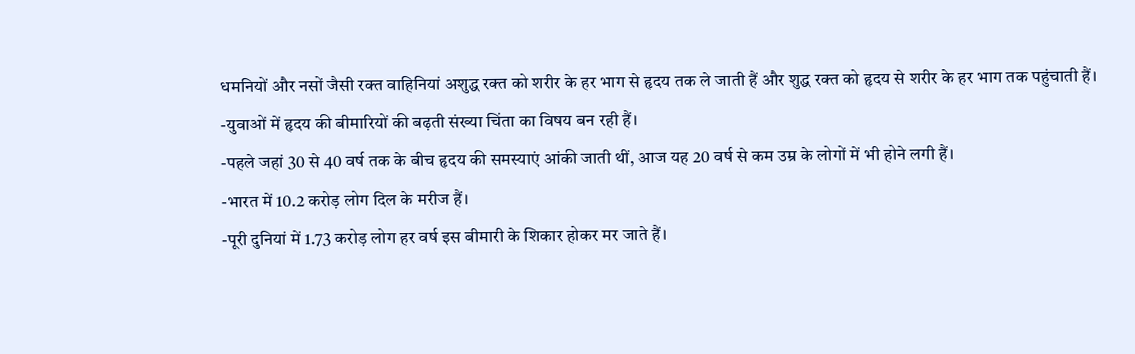धमनियों और नसों जैसी रक्त वाहिनियां अशुद्ध रक्त को शरीर के हर भाग से हृदय तक ले जाती हैं और शुद्ध रक्त को हृदय से शरीर के हर भाग तक पहुंचाती हैं।
-युवाओं में हृदय की बीमारियों की बढ़ती संख्या चिंता का विषय बन रही हैं।
-पहले जहां 30 से 40 वर्ष तक के बीच हृदय की समस्याएं आंकी जाती थीं, आज यह 20 वर्ष से कम उम्र के लोगों में भी होने लगी हैं।
-भारत में 10.2 करोड़ लोग दिल के मरीज हैं।
-पूरी दुनियां में 1.73 करोड़ लोग हर वर्ष इस बीमारी के शिकार होकर मर जाते हैं।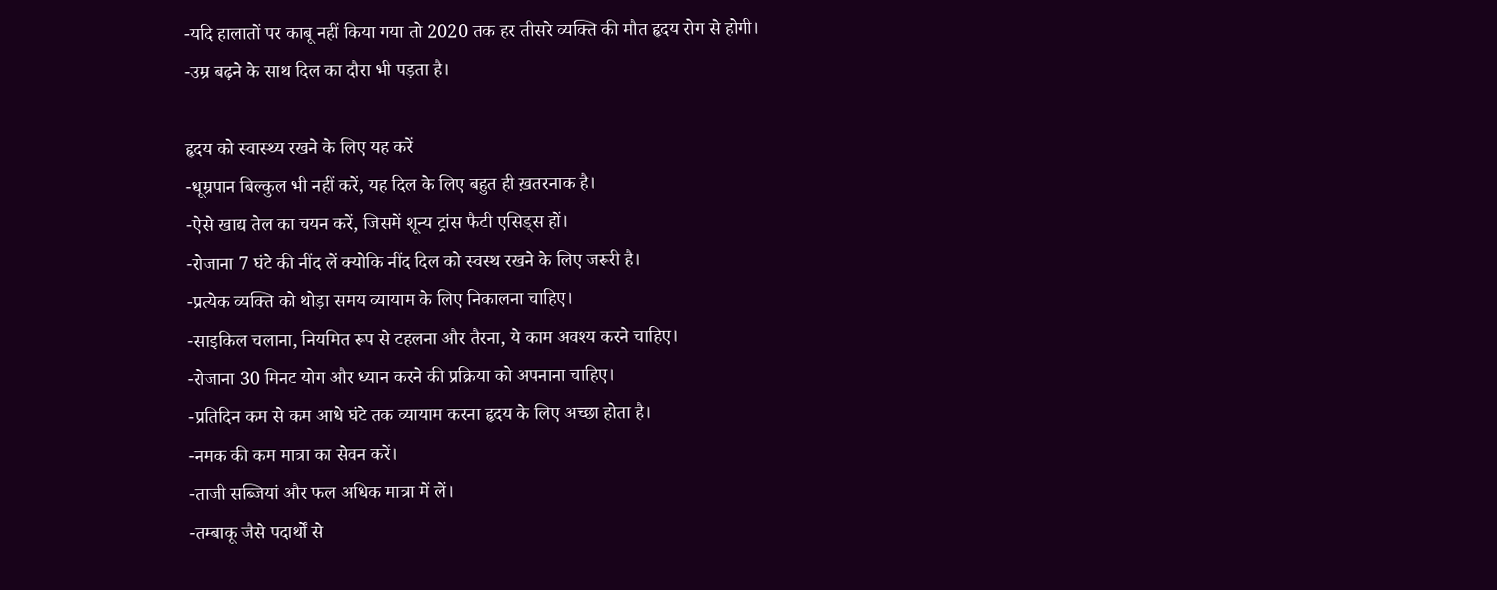-यदि हालातों पर काबू नहीं किया गया तो 2020 तक हर तीसरे व्यक्ति की मौत हृदय रोग से होगी।
-उम्र बढ़ने के साथ दिल का दौरा भी पड़ता है।

हृदय को स्वास्थ्य रखने के लिए यह करें
-धूम्रपान बिल्कुल भी नहीं करें, यह दिल के लिए बहुत ही ख़तरनाक है।
-ऐसे खाद्य तेल का चयन करें, जिसमें शून्य ट्रांस फैटी एसिड्स हों।
-रोजाना 7 घंटे की नींद लें क्योकि नींद दिल को स्वस्थ रखने के लिए जरूरी है।
-प्रत्येक व्यक्ति को थोड़ा समय व्यायाम के लिए निकालना चाहिए।
-साइकिल चलाना, नियमित रूप से टहलना और तैरना, ये काम अवश्य करने चाहिए।
-रोजाना 30 मिनट योग और ध्यान करने की प्रक्रिया को अपनाना चाहिए।
-प्रतिदिन कम से कम आधे घंटे तक व्यायाम करना हृदय के लिए अच्छा होता है।
-नमक की कम मात्रा का सेवन करें।
-ताजी सब्जियां और फल अधिक मात्रा में लें।
-तम्बाकू जैसे पदार्थों से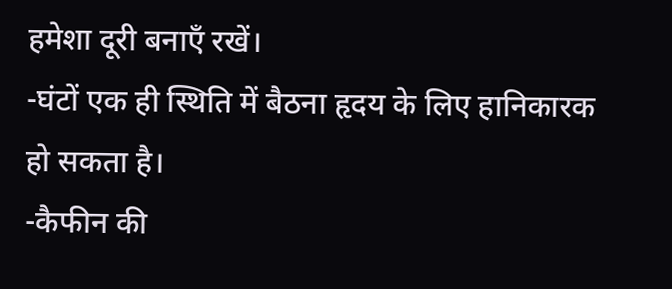हमेशा दूरी बनाएँ रखें।
-घंटों एक ही स्थिति में बैठना हृदय के लिए हानिकारक हो सकता है।
-कैफीन की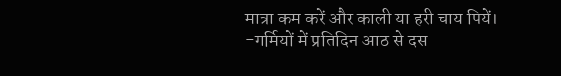मात्रा कम करें और काली या हरी चाय पियें।
-गर्मियों में प्रतिदिन आठ से दस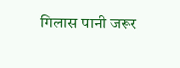गिलास पानी जरूर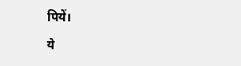पियें।

ये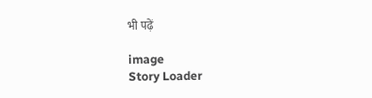भी पढ़ें

image
Story Loader